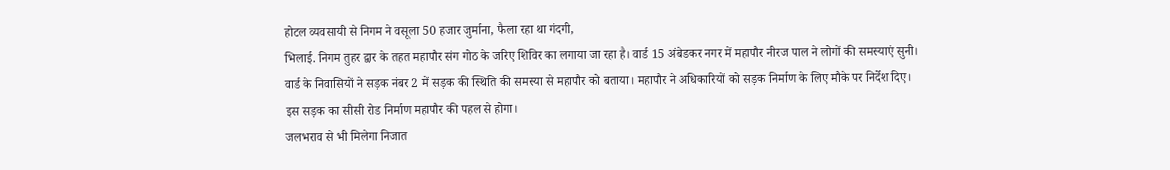होटल व्यवसायी से निगम ने वसूला 50 हजार जुर्माना, फैला रहा था गंदगी,
भिलाई. निगम तुहर द्वार के तहत महापौर संग गोठ के जरिए शिविर का लगाया जा रहा है। वार्ड 15 अंबेडकर नगर में महापौर नीरज पाल ने लोगों की समस्याएं सुनी। वार्ड के निवासियों ने सड़क नंबर 2 में सड़क की स्थिति की समस्या से महापौर को बताया। महापौर ने अधिकारियों को सड़क निर्माण के लिए मौके पर निर्देश दिए। इस सड़क का सीसी रोड निर्माण महापौर की पहल से होगा।
जलभराव से भी मिलेगा निजात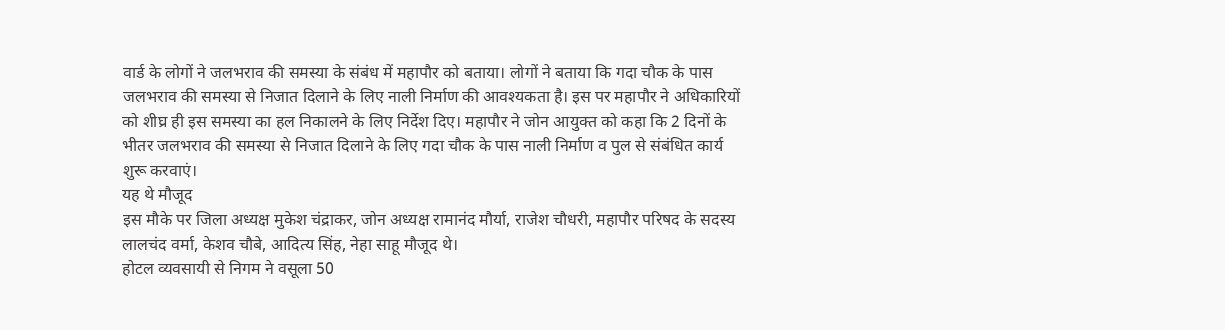वार्ड के लोगों ने जलभराव की समस्या के संबंध में महापौर को बताया। लोगों ने बताया कि गदा चौक के पास जलभराव की समस्या से निजात दिलाने के लिए नाली निर्माण की आवश्यकता है। इस पर महापौर ने अधिकारियों को शीघ्र ही इस समस्या का हल निकालने के लिए निर्देश दिए। महापौर ने जोन आयुक्त को कहा कि 2 दिनों के भीतर जलभराव की समस्या से निजात दिलाने के लिए गदा चौक के पास नाली निर्माण व पुल से संबंधित कार्य शुरू करवाएं।
यह थे मौजूद
इस मौके पर जिला अध्यक्ष मुकेश चंद्राकर, जोन अध्यक्ष रामानंद मौर्या, राजेश चौधरी, महापौर परिषद के सदस्य लालचंद वर्मा, केशव चौबे, आदित्य सिंह, नेहा साहू मौजूद थे।
होटल व्यवसायी से निगम ने वसूला 50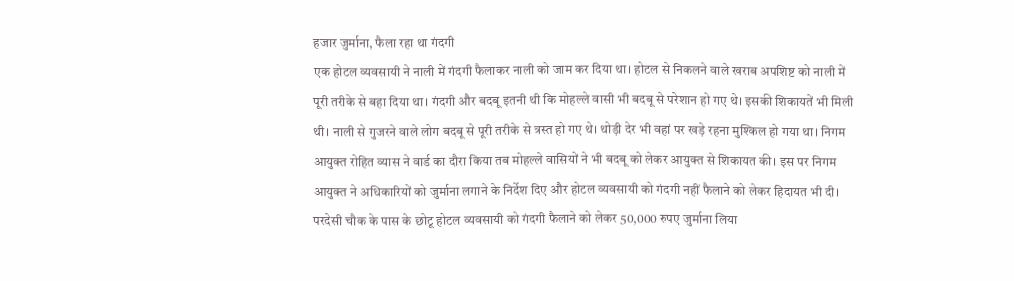हजार जुर्माना, फैला रहा था गंदगी
एक होटल व्यवसायी ने नाली में गंदगी फैलाकर नाली को जाम कर दिया था। होटल से निकलने वाले खराब अपशिष्ट को नाली में पूरी तरीके से बहा दिया था। गंदगी और बदबू इतनी थी कि मोहल्ले वासी भी बदबू से परेशान हो गए थे। इसकी शिकायतें भी मिली थी। नाली से गुजरने वाले लोग बदबू से पूरी तरीके से त्रस्त हो गए थे। थोड़ी देर भी वहां पर खड़े रहना मुश्किल हो गया था। निगम आयुक्त रोहित व्यास ने वार्ड का दौरा किया तब मोहल्ले वासियों ने भी बदबू को लेकर आयुक्त से शिकायत की। इस पर निगम आयुक्त ने अधिकारियों को जुर्माना लगाने के निर्देश दिए और होटल व्यवसायी को गंदगी नहीं फैलाने को लेकर हिदायत भी दी। परदेसी चौक के पास के छोटू होटल व्यवसायी को गंदगी फैलाने को लेकर 50,000 रुपए जुर्माना लिया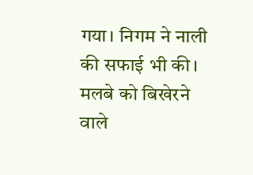गया। निगम ने नाली की सफाई भी की।
मलबे को बिखेरने वाले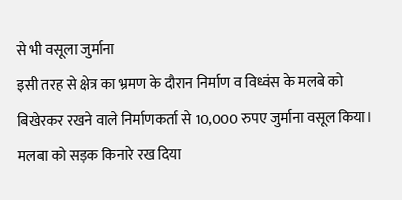से भी वसूला जुर्माना
इसी तरह से क्षेत्र का भ्रमण के दौरान निर्माण व विध्वंस के मलबे को बिखेरकर रखने वाले निर्माणकर्ता से 10,000 रुपए जुर्माना वसूल किया। मलबा को सड़क किनारे रख दिया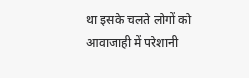था इसके चलते लोगों को आवाजाही में परेशानी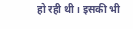हो रही थी। इसकी भी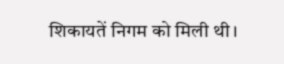शिकायतें निगम को मिली थी।